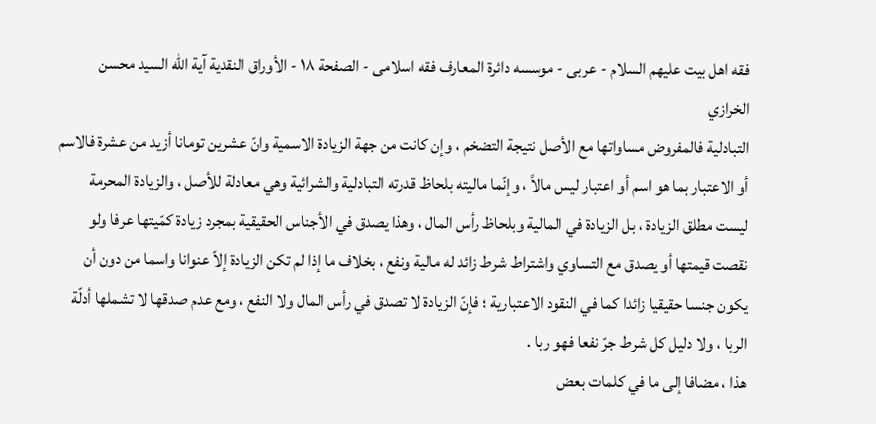فقه اهل بیت علیهم السلام - عربی - موسسه دائرة المعارف فقه اسلامی - الصفحة ١٨ - الأوراق النقدية آية اللّه السيد محسن الخرازي
التبادلية فالمفروض مساواتها مع الأصل نتيجة التضخم ، وإن كانت من جهة الزيادة الاسمية وانّ عشرين تومانا أزيد من عشرة فالاسم أو الاعتبار بما هو اسم أو اعتبار ليس مالاً ، وإنّما ماليته بلحاظ قدرته التبادلية والشرائية وهي معادلة للأصل ، والزيادة المحرمة ليست مطلق الزيادة ، بل الزيادة في المالية وبلحاظ رأس المال ، وهذا يصدق في الأجناس الحقيقية بمجرد زيادة كمّيتها عرفا ولو نقصت قيمتها أو يصدق مع التساوي واشتراط شرط زائد له مالية ونفع ، بخلاف ما إذا لم تكن الزيادة إلاّ عنوانا واسما من دون أن يكون جنسا حقيقيا زائدا كما في النقود الاعتبارية ؛ فإنّ الزيادة لا تصدق في رأس المال ولا النفع ، ومع عدم صدقها لا تشملها أدلّة الربا ، ولا دليل كل شرط جرّ نفعا فهو ربا .
هذا ، مضافا إلى ما في كلمات بعض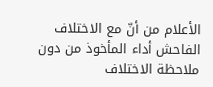الأعلام من أنّ مع الاختلاف الفاحش أداء المأخوذ من دون ملاحظة الاختلاف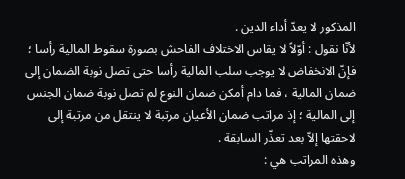المذكور لا يعدّ أداء الدين .
لأنّا نقول : أوّلاً لا يقاس الاختلاف الفاحش بصورة سقوط المالية رأسا ؛ فإنّ الانخفاض لا يوجب سلب المالية رأسا حتى تصل نوبة الضمان إلى ضمان المالية ، فما دام أمكن ضمان النوع لم تصل نوبة ضمان الجنس إلى المالية ؛ إذ مراتب ضمان الأعيان مرتبة لا ينتقل من مرتبة إلى لاحقتها إلاّ بعد تعذّر السابقة .
وهذه المراتب هي :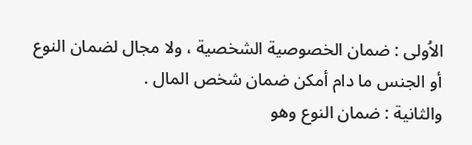الاُولى : ضمان الخصوصية الشخصية ، ولا مجال لضمان النوع أو الجنس ما دام أمكن ضمان شخص المال .
والثانية : ضمان النوع وهو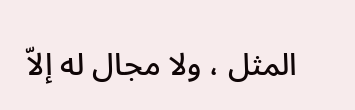المثل ، ولا مجال له إلاّ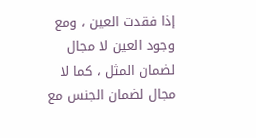إذا فقدت العين ، ومع وجود العين لا مجال لضمان المثل ، كما لا مجال لضمان الجنس مع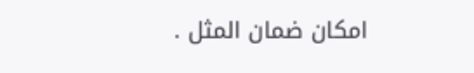امكان ضمان المثل .